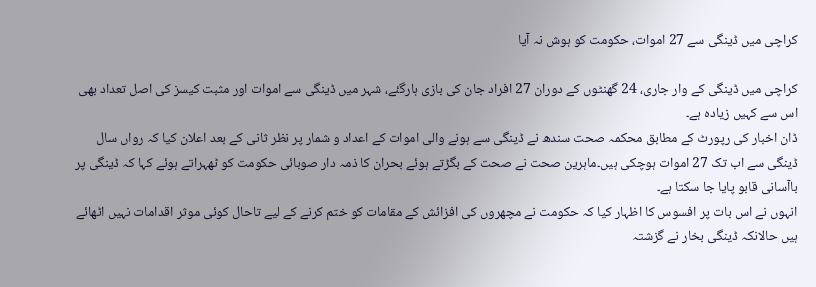کراچی میں ڈینگی سے 27 اموات، حکومت کو ہوش نہ آیا

کراچی میں ڈینگی کے وار جاری، 24 گھنٹوں کے دوران 27 افراد جان کی بازی ہارگئے، شہر میں ڈینگی سے اموات اور مثبت کیسز کی اصل تعداد بھی اس سے کہیں زیادہ ہے۔
ڈان اخبار کی رپورٹ کے مطابق محکمہ صحت سندھ نے ڈینگی سے ہونے والی اموات کے اعداد و شمار پر نظر ثانی کے بعد اعلان کیا کہ رواں سال ڈینگی سے اب تک 27 اموات ہوچکی ہیں۔ماہرین صحت نے صحت کے بگڑتے ہوئے بحران کا ذمہ دار صوبائی حکومت کو ٹھہراتے ہوئے کہا کہ ڈینگی پر باآسانی قابو پایا جا سکتا ہے۔
انہوں نے اس بات پر افسوس کا اظہار کیا کہ حکومت نے مچھروں کی افزائش کے مقامات کو ختم کرنے کے لیے تاحال کوئی موثر اقدامات نہیں اٹھائے ہیں حالانکہ ڈینگی بخار نے گزشتہ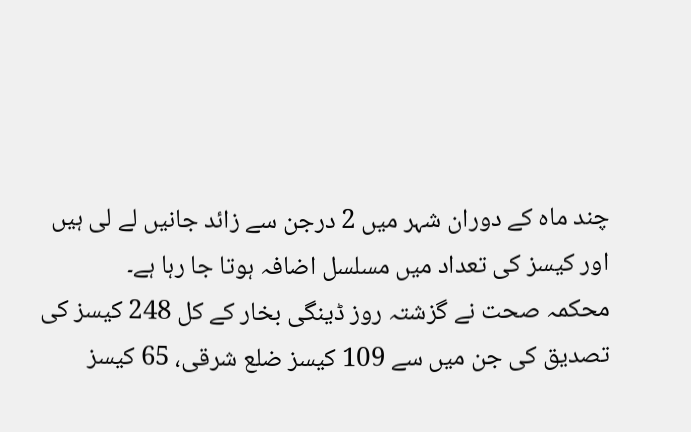چند ماہ کے دوران شہر میں 2 درجن سے زائد جانیں لے لی ہیں اور کیسز کی تعداد میں مسلسل اضافہ ہوتا جا رہا ہے۔
محکمہ صحت نے گزشتہ روز ڈینگی بخار کے کل 248 کیسز کی تصدیق کی جن میں سے 109 کیسز ضلع شرقی، 65 کیسز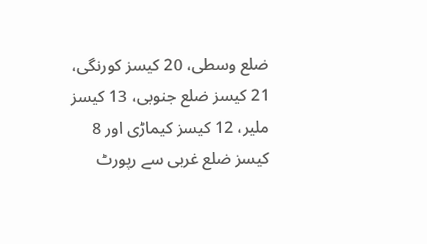ضلع وسطی، 20 کیسز کورنگی، 21 کیسز ضلع جنوبی، 13 کیسز ملیر، 12 کیسز کیماڑی اور 8 کیسز ضلع غربی سے رپورٹ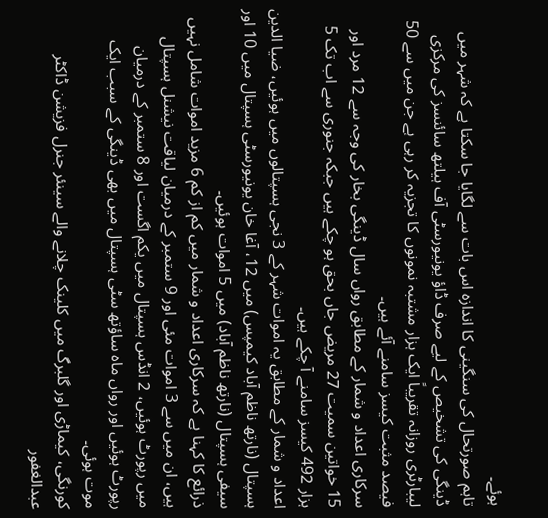ہوئے۔
تاہم صورتحال کی سنگینی کا اندازہ اس بات سے لگایا جا سکتا ہے کہ شہر میں ڈینگی کی تشخیص کے لیے صرف ڈاؤ یونیورسٹی آف ہیلتھ سائنسز کی مرکزی لیبارٹری روزانہ تقریباً ایک ہزار مشتبہ نمونوں کا تجزیہ کر رہی ہے جن میں سے 50 فیصد مثبت کیسز سامنے آئے ہیں۔
سرکاری اعداد و شمار کے مطابق رواں سال ڈینگی بخار کی وجہ سے 12 مرد اور 15 خواتین سمیت 27 مریض جاں بحق ہو چکے ہیں جبکہ جنوری سے اب تک 5 ہزار 492 کیسز سامنے آ چکے ہیں۔
اعداد و شمار کے مطابق یہ اموات شہر کے 3 نجی ہسپتالوں میں ہوئیں، ضیا الدین ہسپتال (نارتھ ناظم آباد کیمپس) میں 12، آغا خان یونیورسٹی ہسپتال میں 10 اور سیفی ہسپتال (نارتھ ناظم آباد) میں 5 اموات ہوئیں۔
ذرائع کا کہنا ہے کہ سرکاری اعداد و شمار میں کم از کم 6 مزید اموات شامل نہیں ہیں، ان میں سے 3 اموات مئی اور 9 ستمبر کے درمیان لیاقت نیشنل ہسپتال میں رپورٹ ہوئیں، 2 انڈس ہسپتال میں یکم اگست اور 8 ستمبر کے درمیان رپورٹ ہوئیں اور رواں ماہ ساؤتھ سٹی ہسپتال میں بھی ڈینگی کے سبب ایک موت ہوئی۔
کورنگی، کیماڑی اور گلبرگ میں کلینک چلانے والے سینئر جنرل فزیشن ڈاکٹر عبدالغفور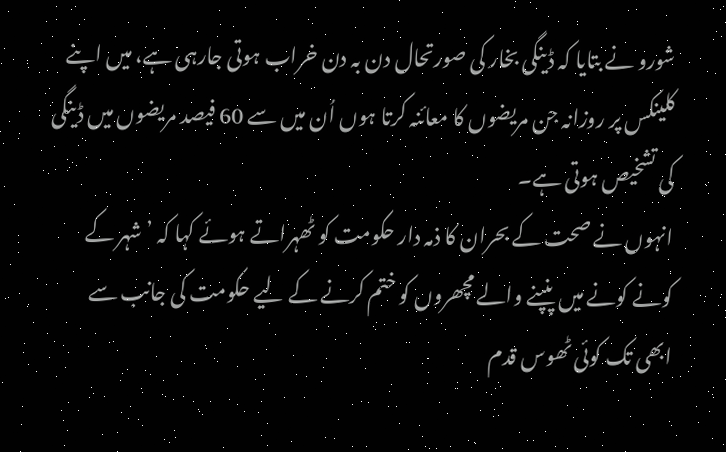شورو نے بتایا کہ ڈینگی بخار کی صورتحال دن بہ دن خراب ہوتی جارہی ہے، میں اپنے کلینکس پر روزانہ جن مریضوں کا معائنہ کرتا ہوں اُن میں سے 60 فیصد مریضوں میں ڈینگی کی تشخیص ہوتی ہے۔
انہوں نے صحت کے بحران کا ذمہ دار حکومت کو ٹھہراتے ہوئے کہا کہ ’شہر کے کونے کونے میں پنپنے والے مچھروں کو ختم کرنے کے لیے حکومت کی جانب سے ابھی تک کوئی ٹھوس قدم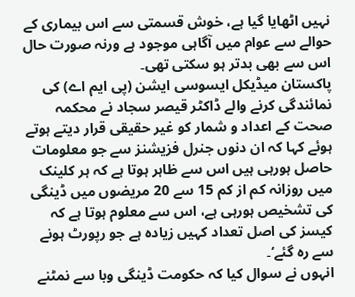نہیں اٹھایا گیا ہے، خوش قسمتی سے اس بیماری کے حوالے سے عوام میں آگاہی موجود ہے ورنہ صورت حال اس سے بھی بدتر ہو سکتی تھی۔
پاکستان میڈیکل ایسوسی ایشن (پی ایم اے) کی نمائندگی کرنے والے ڈاکٹر قیصر سجاد نے محکمہ صحت کے اعداد و شمار کو غیر حقیقی قرار دیتے ہوتے ہوئے کہا کہ ان دنوں جنرل فزیشنز سے جو معلومات حاصل ہورہی ہیں اس سے ظاہر ہوتا ہے کہ ہر کلینک میں روزانہ کم از کم 15 سے 20 مریضوں میں ڈینگی کی تشخیص ہورہی ہے، اس سے معلوم ہوتا ہے کہ کیسز کی اصل تعداد کہیں زیادہ ہے جو رپورٹ ہونے سے رہ گئے‘۔
انہوں نے سوال کیا کہ حکومت ڈینگی وبا سے نمٹنے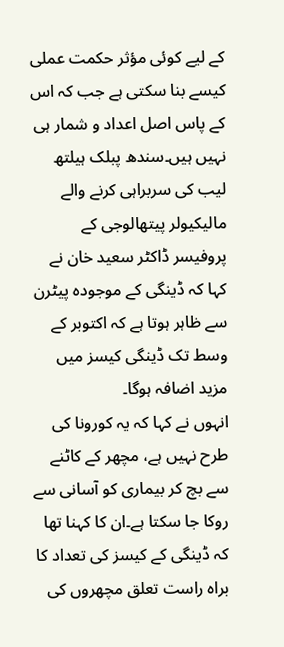کے لیے کوئی مؤثر حکمت عملی کیسے بنا سکتی ہے جب کہ اس کے پاس اصل اعداد و شمار ہی نہیں ہیں۔سندھ پبلک ہیلتھ لیب کی سربراہی کرنے والے مالیکیولر پیتھالوجی کے پروفیسر ڈاکٹر سعید خان نے کہا کہ ڈینگی کے موجودہ پیٹرن سے ظاہر ہوتا ہے کہ اکتوبر کے وسط تک ڈینگی کیسز میں مزید اضافہ ہوگا۔
انہوں نے کہا کہ یہ کورونا کی طرح نہیں ہے، مچھر کے کاٹنے سے بچ کر بیماری کو آسانی سے روکا جا سکتا ہے۔ان کا کہنا تھا کہ ڈینگی کے کیسز کی تعداد کا براہ راست تعلق مچھروں کی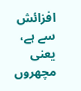افزائش سے ہے، یعنی مچھروں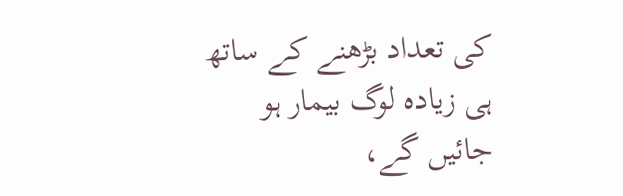کی تعداد بڑھنے کے ساتھ ہی زیادہ لوگ بیمار ہو جائیں گے،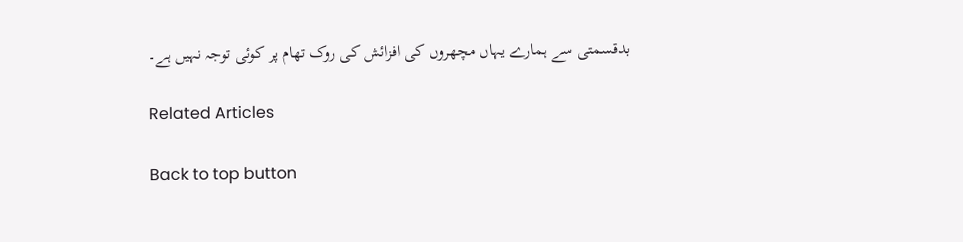بدقسمتی سے ہمارے یہاں مچھروں کی افزائش کی روک تھام پر کوئی توجہ نہیں ہے۔

Related Articles

Back to top button